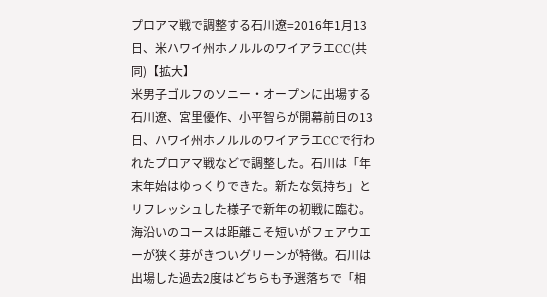プロアマ戦で調整する石川遼=2016年1月13日、米ハワイ州ホノルルのワイアラエCC(共同)【拡大】
米男子ゴルフのソニー・オープンに出場する石川遼、宮里優作、小平智らが開幕前日の13日、ハワイ州ホノルルのワイアラエCCで行われたプロアマ戦などで調整した。石川は「年末年始はゆっくりできた。新たな気持ち」とリフレッシュした様子で新年の初戦に臨む。
海沿いのコースは距離こそ短いがフェアウエーが狭く芽がきついグリーンが特徴。石川は出場した過去2度はどちらも予選落ちで「相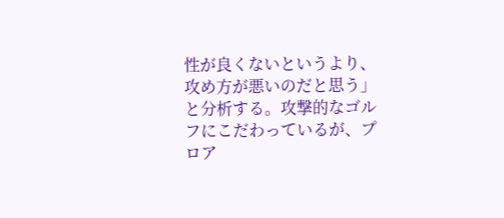性が良くないというより、攻め方が悪いのだと思う」と分析する。攻撃的なゴルフにこだわっているが、プロア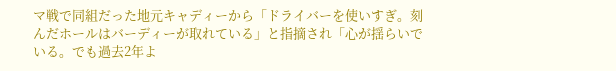マ戦で同組だった地元キャディーから「ドライバーを使いすぎ。刻んだホールはバーディーが取れている」と指摘され「心が揺らいでいる。でも過去2年よ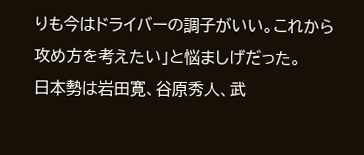りも今はドライバーの調子がいい。これから攻め方を考えたい」と悩ましげだった。
日本勢は岩田寛、谷原秀人、武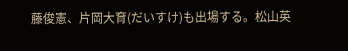藤俊憲、片岡大育(だいすけ)も出場する。松山英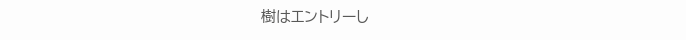樹はエントリーし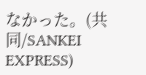なかった。(共同/SANKEI EXPRESS)